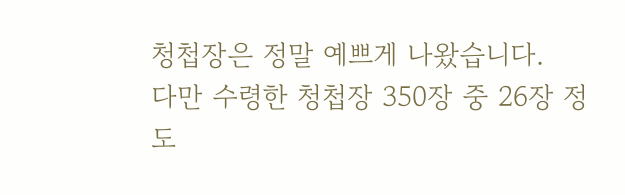청첩장은 정말 예쁘게 나왔습니다.
다만 수령한 청첩장 350장 중 26장 정도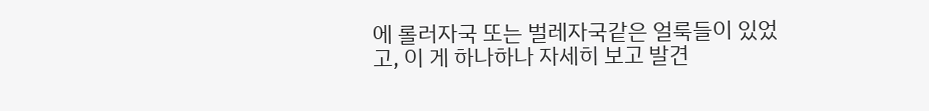에 롤러자국 또는 벌레자국같은 얼룩들이 있었고, 이 게 하나하나 자세히 보고 발견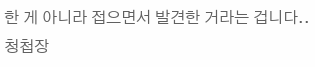한 게 아니라 접으면서 발견한 거라는 겁니다.. 청첩장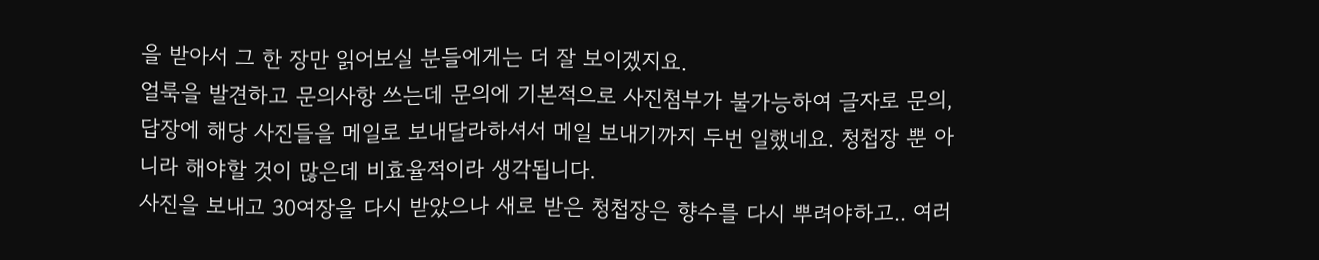을 받아서 그 한 장만 읽어보실 분들에게는 더 잘 보이겠지요.
얼룩을 발견하고 문의사항 쓰는데 문의에 기본적으로 사진첨부가 불가능하여 글자로 문의, 답장에 해당 사진들을 메일로 보내달라하셔서 메일 보내기까지 두번 일했네요. 청첩장 뿐 아니라 해야할 것이 많은데 비효율적이라 생각됩니다.
사진을 보내고 30여장을 다시 받았으나 새로 받은 청첩장은 향수를 다시 뿌려야하고.. 여러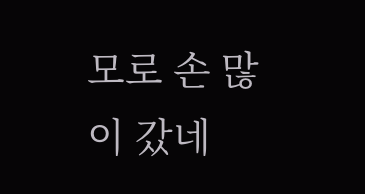모로 손 많이 갔네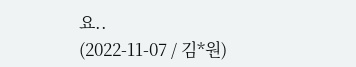요..
(2022-11-07 / 김*원)